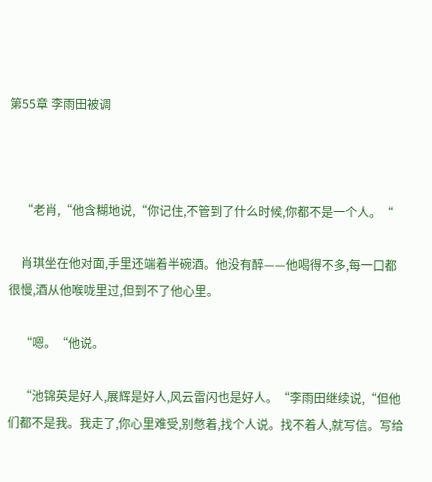第55章 李雨田被调



    “老肖,“他含糊地说,“你记住,不管到了什么时候,你都不是一个人。“

    肖琪坐在他对面,手里还端着半碗酒。他没有醉——他喝得不多,每一口都很慢,酒从他喉咙里过,但到不了他心里。

    “嗯。“他说。

    “池锦英是好人,展辉是好人,风云雷闪也是好人。“李雨田继续说,“但他们都不是我。我走了,你心里难受,别憋着,找个人说。找不着人,就写信。写给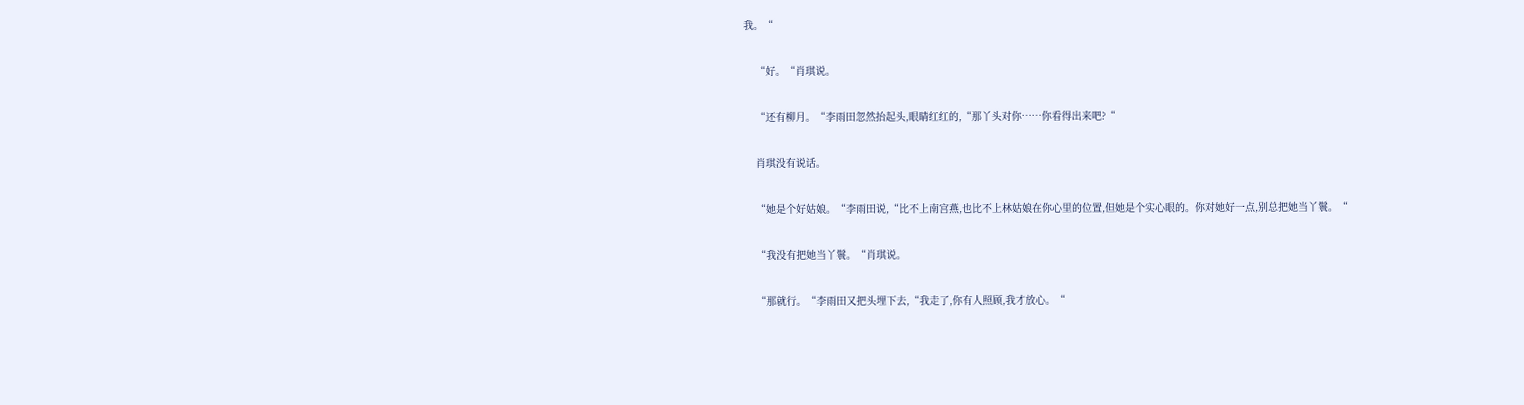我。“

    “好。“肖琪说。

    “还有柳月。“李雨田忽然抬起头,眼睛红红的,“那丫头对你……你看得出来吧?“

    肖琪没有说话。

    “她是个好姑娘。“李雨田说,“比不上南宫燕,也比不上林姑娘在你心里的位置,但她是个实心眼的。你对她好一点,别总把她当丫鬟。“

    “我没有把她当丫鬟。“肖琪说。

    “那就行。“李雨田又把头埋下去,“我走了,你有人照顾,我才放心。“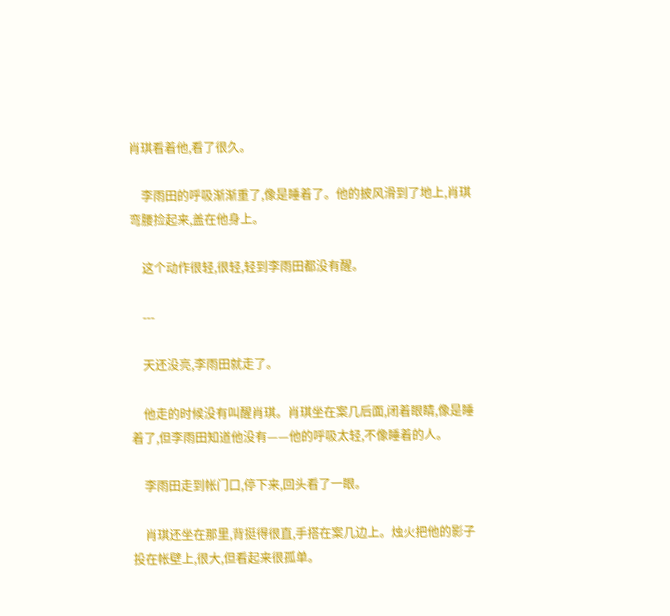肖琪看着他,看了很久。

    李雨田的呼吸渐渐重了,像是睡着了。他的披风滑到了地上,肖琪弯腰捡起来,盖在他身上。

    这个动作很轻,很轻,轻到李雨田都没有醒。

    ---

    天还没亮,李雨田就走了。

    他走的时候没有叫醒肖琪。肖琪坐在案几后面,闭着眼睛,像是睡着了,但李雨田知道他没有——他的呼吸太轻,不像睡着的人。

    李雨田走到帐门口,停下来,回头看了一眼。

    肖琪还坐在那里,背挺得很直,手搭在案几边上。烛火把他的影子投在帐壁上,很大,但看起来很孤单。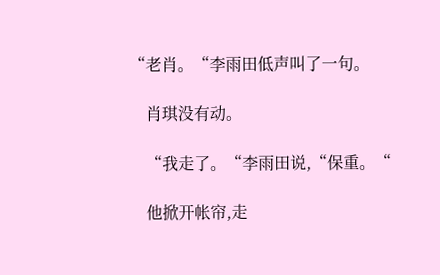“老肖。“李雨田低声叫了一句。

    肖琪没有动。

    “我走了。“李雨田说,“保重。“

    他掀开帐帘,走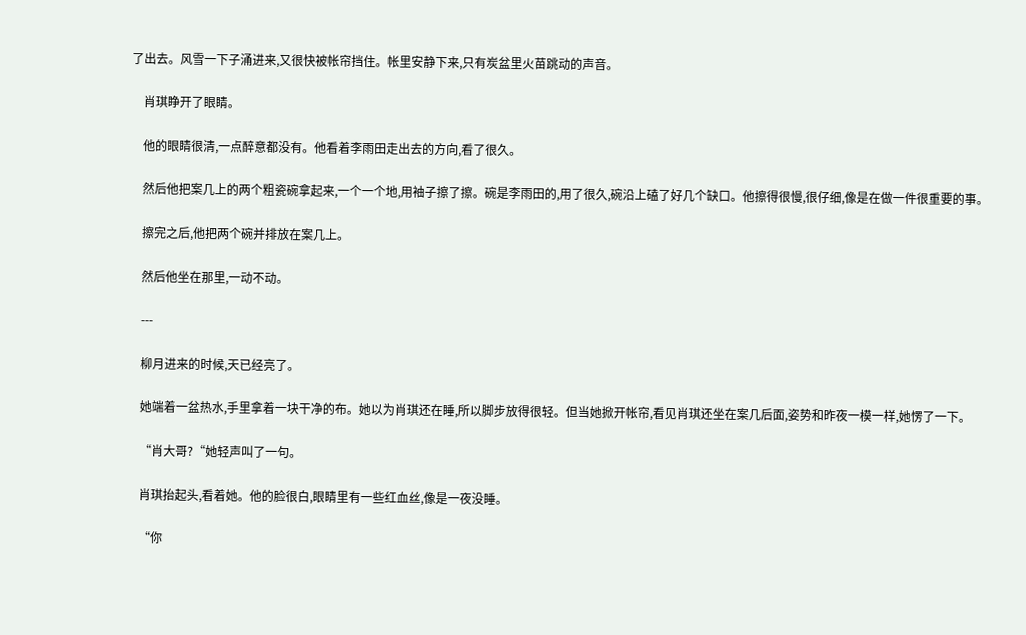了出去。风雪一下子涌进来,又很快被帐帘挡住。帐里安静下来,只有炭盆里火苗跳动的声音。

    肖琪睁开了眼睛。

    他的眼睛很清,一点醉意都没有。他看着李雨田走出去的方向,看了很久。

    然后他把案几上的两个粗瓷碗拿起来,一个一个地,用袖子擦了擦。碗是李雨田的,用了很久,碗沿上磕了好几个缺口。他擦得很慢,很仔细,像是在做一件很重要的事。

    擦完之后,他把两个碗并排放在案几上。

    然后他坐在那里,一动不动。

    ---

    柳月进来的时候,天已经亮了。

    她端着一盆热水,手里拿着一块干净的布。她以为肖琪还在睡,所以脚步放得很轻。但当她掀开帐帘,看见肖琪还坐在案几后面,姿势和昨夜一模一样,她愣了一下。

    “肖大哥?“她轻声叫了一句。

    肖琪抬起头,看着她。他的脸很白,眼睛里有一些红血丝,像是一夜没睡。

    “你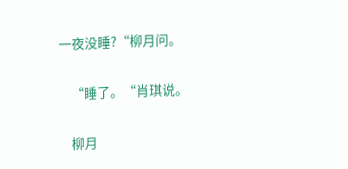一夜没睡?“柳月问。

    “睡了。“肖琪说。

    柳月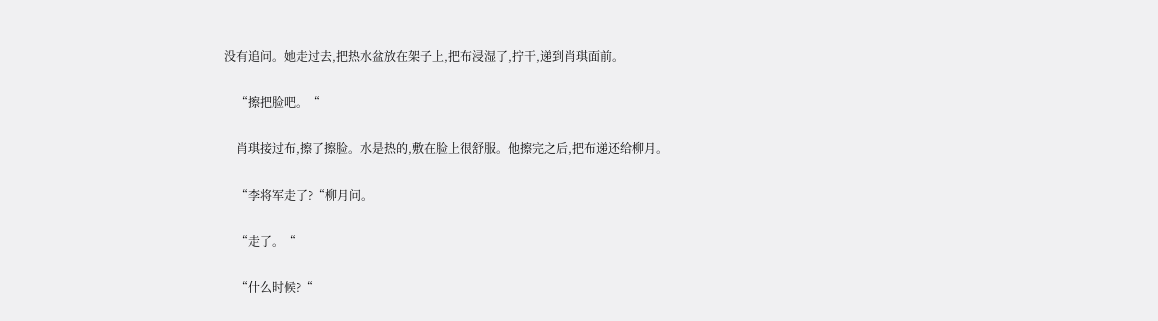没有追问。她走过去,把热水盆放在架子上,把布浸湿了,拧干,递到肖琪面前。

    “擦把脸吧。“

    肖琪接过布,擦了擦脸。水是热的,敷在脸上很舒服。他擦完之后,把布递还给柳月。

    “李将军走了?“柳月问。

    “走了。“

    “什么时候?“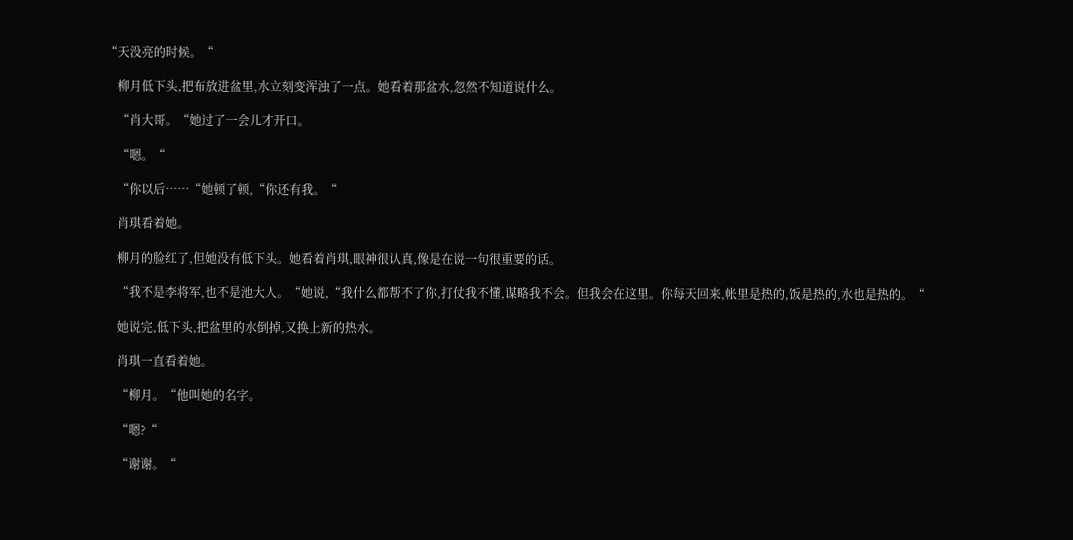“天没亮的时候。“

    柳月低下头,把布放进盆里,水立刻变浑浊了一点。她看着那盆水,忽然不知道说什么。

    “肖大哥。“她过了一会儿才开口。

    “嗯。“

    “你以后……“她顿了顿,“你还有我。“

    肖琪看着她。

    柳月的脸红了,但她没有低下头。她看着肖琪,眼神很认真,像是在说一句很重要的话。

    “我不是李将军,也不是池大人。“她说,“我什么都帮不了你,打仗我不懂,谋略我不会。但我会在这里。你每天回来,帐里是热的,饭是热的,水也是热的。“

    她说完,低下头,把盆里的水倒掉,又换上新的热水。

    肖琪一直看着她。

    “柳月。“他叫她的名字。

    “嗯?“

    “谢谢。“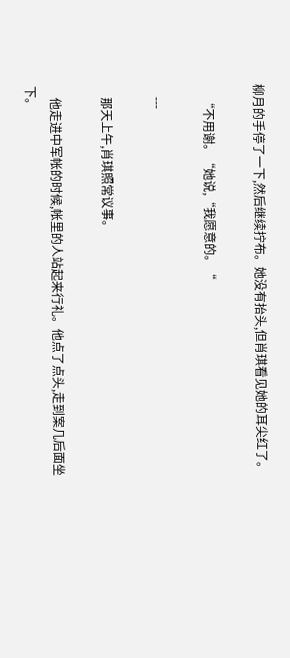柳月的手停了一下,然后继续拧布。她没有抬头,但肖琪看见她的耳尖红了。

    “不用谢。“她说,“我愿意的。“

    ---

    那天上午,肖琪照常议事。

    他走进中军帐的时候,帐里的人站起来行礼。他点了点头,走到案几后面坐下。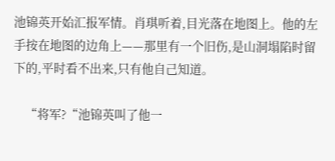池锦英开始汇报军情。肖琪听着,目光落在地图上。他的左手按在地图的边角上——那里有一个旧伤,是山洞塌陷时留下的,平时看不出来,只有他自己知道。

    “将军?“池锦英叫了他一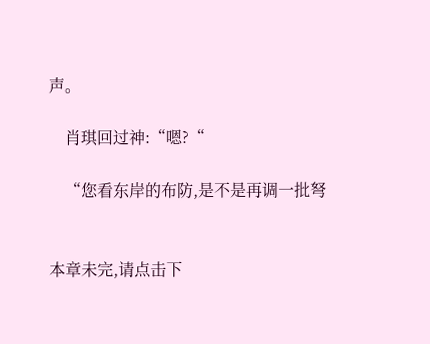声。

    肖琪回过神:“嗯?“

    “您看东岸的布防,是不是再调一批弩


本章未完,请点击下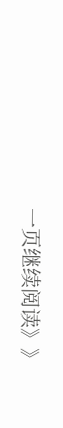一页继续阅读》》